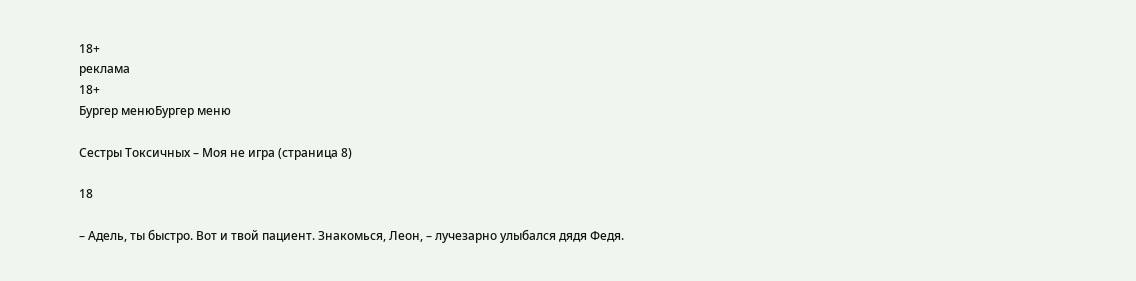18+
реклама
18+
Бургер менюБургер меню

Сестры Токсичных – Моя не игра (страница 8)

18

– Адель, ты быстро. Вот и твой пациент. Знакомься, Леон, – лучезарно улыбался дядя Федя.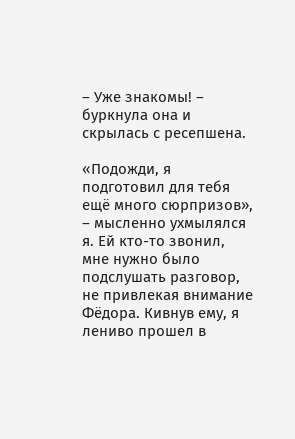– Уже знакомы! – буркнула она и скрылась с ресепшена.

«Подожди, я подготовил для тебя ещё много сюрпризов», – мысленно ухмылялся я. Ей кто-то звонил, мне нужно было подслушать разговор, не привлекая внимание Фёдора. Кивнув ему, я лениво прошел в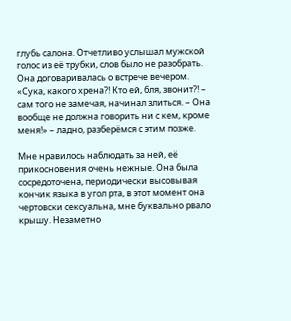глубь салона. Отчетливо услышал мужской голос из её трубки, слов было не разобрать. Она договаривалась о встрече вечером. «Сука, какого хрена?! Кто ей, бля, звонит?! – сам того не замечая, начинал злиться. – Она вообще не должна говорить ни с кем, кроме меня!» – ладно, разберёмся с этим позже.

Мне нравилось наблюдать за ней, её прикосновения очень нежные. Она была сосредоточена, периодически высовывая кончик языка в угол рта, в этот момент она чертовски сексуальна, мне буквально рвало крышу. Незаметно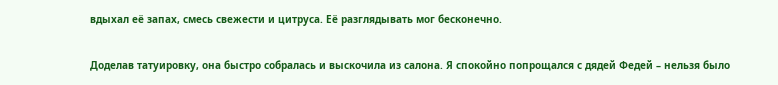вдыхал её запах, смесь свежести и цитруса. Её разглядывать мог бесконечно.

Доделав татуировку, она быстро собралась и выскочила из салона. Я спокойно попрощался с дядей Федей – нельзя было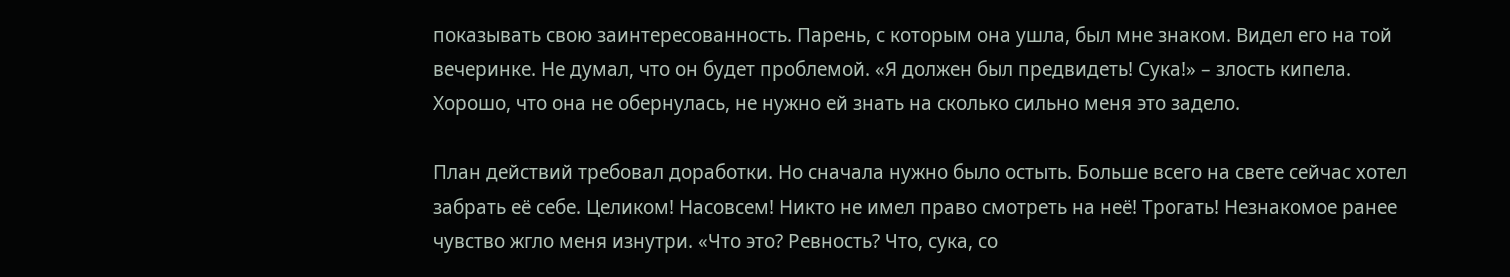показывать свою заинтересованность. Парень, с которым она ушла, был мне знаком. Видел его на той вечеринке. Не думал, что он будет проблемой. «Я должен был предвидеть! Сука!» – злость кипела. Хорошо, что она не обернулась, не нужно ей знать на сколько сильно меня это задело.

План действий требовал доработки. Но сначала нужно было остыть. Больше всего на свете сейчас хотел забрать её себе. Целиком! Насовсем! Никто не имел право смотреть на неё! Трогать! Незнакомое ранее чувство жгло меня изнутри. «Что это? Ревность? Что, сука, со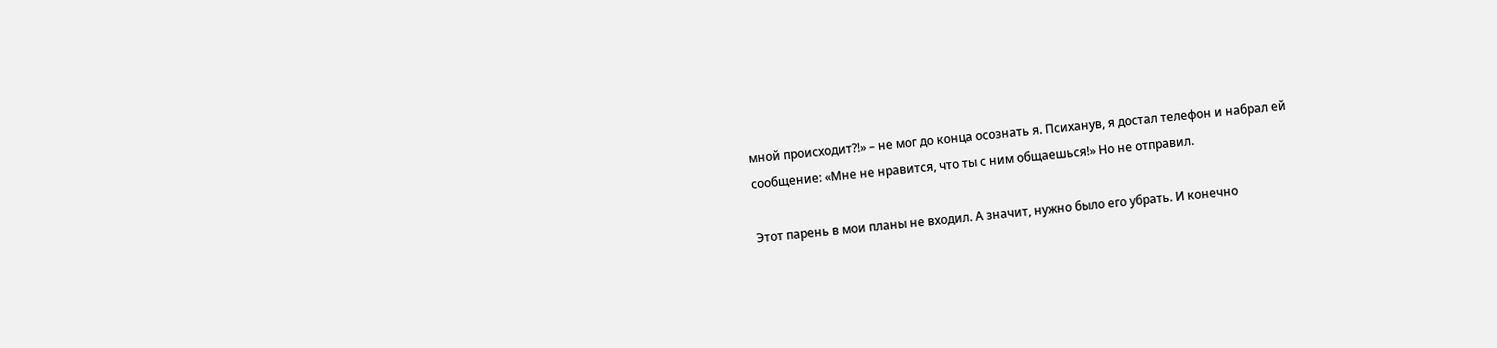мной происходит?!» – не мог до конца осознать я. Психанув, я достал телефон и набрал ей сообщение: «Мне не нравится, что ты с ним общаешься!» Но не отправил.

Этот парень в мои планы не входил. А значит, нужно было его убрать. И конечно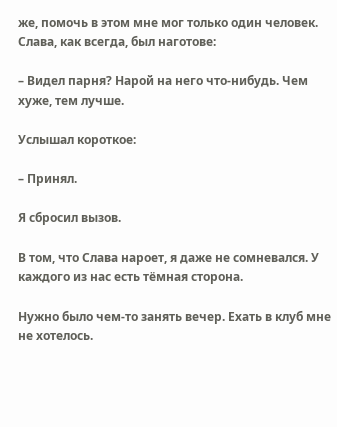же, помочь в этом мне мог только один человек. Слава, как всегда, был наготове:

– Видел парня? Нарой на него что-нибудь. Чем хуже, тем лучше.

Услышал короткое:

– Принял.

Я сбросил вызов.

В том, что Слава нароет, я даже не сомневался. У каждого из нас есть тёмная сторона.

Нужно было чем-то занять вечер. Ехать в клуб мне не хотелось.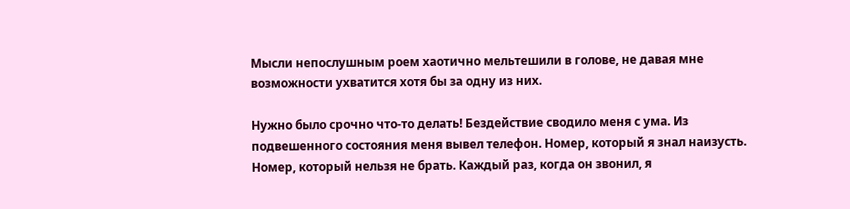Мысли непослушным роем хаотично мельтешили в голове, не давая мне возможности ухватится хотя бы за одну из них.

Нужно было срочно что-то делать! Бездействие сводило меня с ума. Из подвешенного состояния меня вывел телефон. Номер, который я знал наизусть. Номер, который нельзя не брать. Каждый раз, когда он звонил, я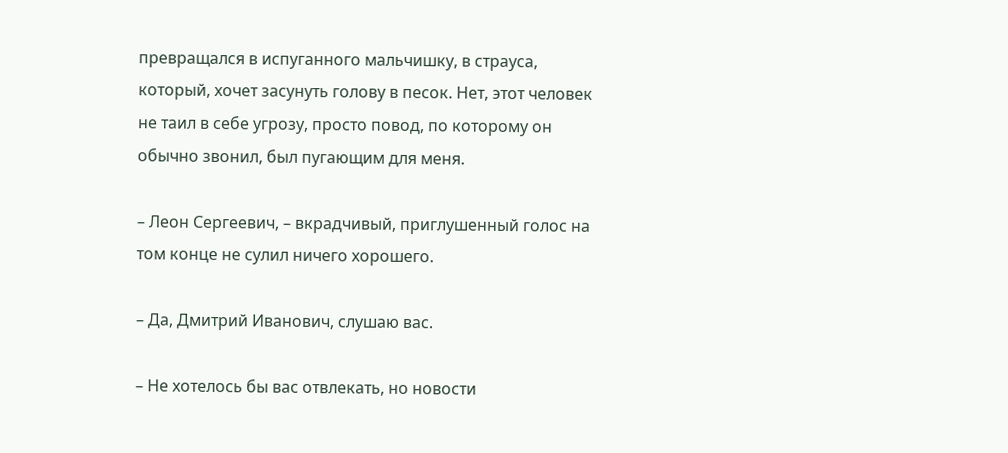превращался в испуганного мальчишку, в страуса, который, хочет засунуть голову в песок. Нет, этот человек не таил в себе угрозу, просто повод, по которому он обычно звонил, был пугающим для меня.

– Леон Сергеевич, – вкрадчивый, приглушенный голос на том конце не сулил ничего хорошего.

– Да, Дмитрий Иванович, слушаю вас.

– Не хотелось бы вас отвлекать, но новости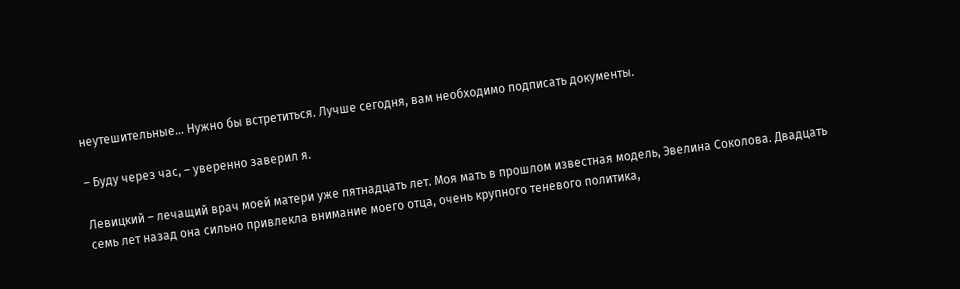неутешительные… Нужно бы встретиться. Лучше сегодня, вам необходимо подписать документы.

– Буду через час, – уверенно заверил я.

Левицкий – лечащий врач моей матери уже пятнадцать лет. Моя мать в прошлом известная модель, Эвелина Соколова. Двадцать семь лет назад она сильно привлекла внимание моего отца, очень крупного теневого политика,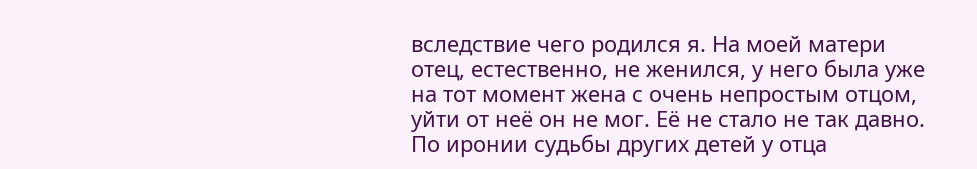вследствие чего родился я. На моей матери отец, естественно, не женился, у него была уже на тот момент жена с очень непростым отцом, уйти от неё он не мог. Её не стало не так давно. По иронии судьбы других детей у отца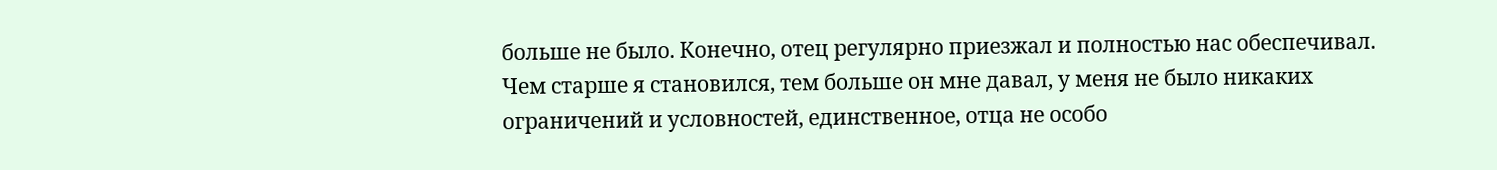больше не было. Конечно, отец регулярно приезжал и полностью нас обеспечивал. Чем старше я становился, тем больше он мне давал, у меня не было никаких ограничений и условностей, единственное, отца не особо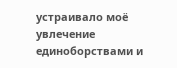устраивало моё увлечение единоборствами и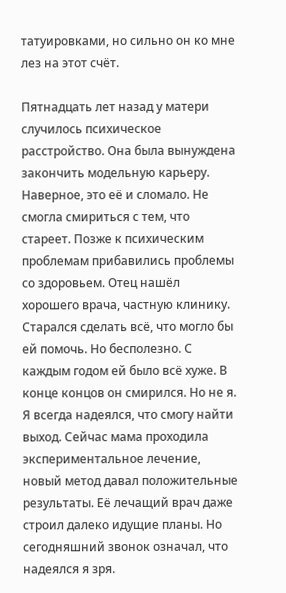татуировками, но сильно он ко мне лез на этот счёт.

Пятнадцать лет назад у матери случилось психическое расстройство. Она была вынуждена закончить модельную карьеру. Наверное, это её и сломало. Не смогла смириться с тем, что стареет. Позже к психическим проблемам прибавились проблемы со здоровьем. Отец нашёл хорошего врача, частную клинику. Старался сделать всё, что могло бы ей помочь. Но бесполезно. С каждым годом ей было всё хуже. В конце концов он смирился. Но не я. Я всегда надеялся, что смогу найти выход. Сейчас мама проходила экспериментальное лечение, новый метод давал положительные результаты. Её лечащий врач даже строил далеко идущие планы. Но сегодняшний звонок означал, что надеялся я зря.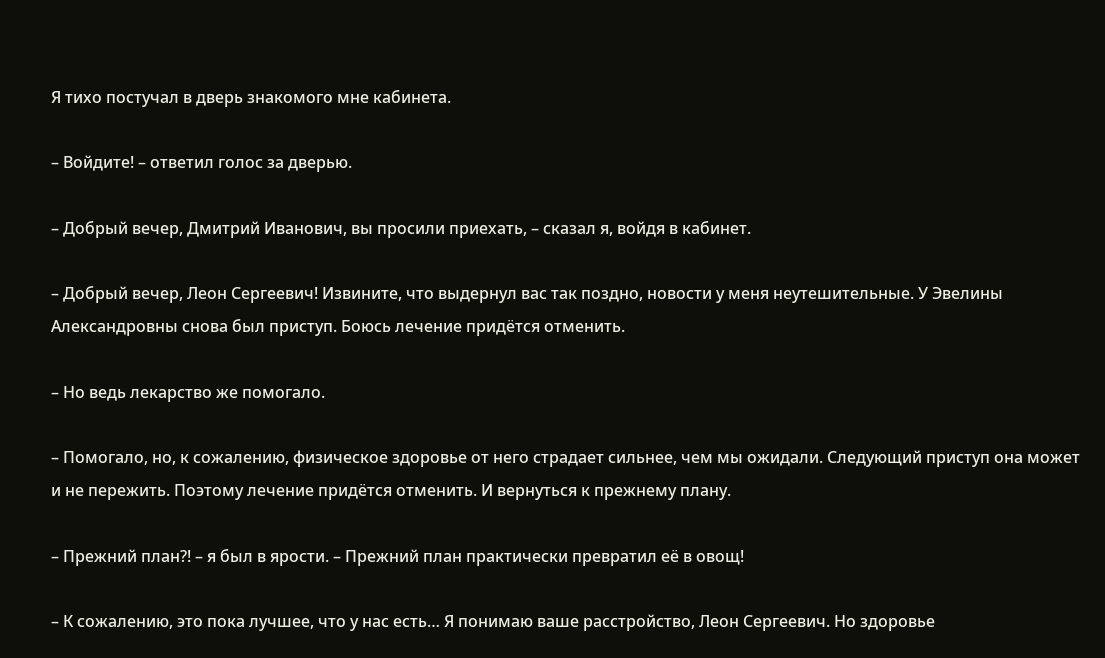Я тихо постучал в дверь знакомого мне кабинета.

– Войдите! – ответил голос за дверью.

– Добрый вечер, Дмитрий Иванович, вы просили приехать, – сказал я, войдя в кабинет.

– Добрый вечер, Леон Сергеевич! Извините, что выдернул вас так поздно, новости у меня неутешительные. У Эвелины Александровны снова был приступ. Боюсь лечение придётся отменить.

– Но ведь лекарство же помогало.

– Помогало, но, к сожалению, физическое здоровье от него страдает сильнее, чем мы ожидали. Следующий приступ она может и не пережить. Поэтому лечение придётся отменить. И вернуться к прежнему плану.

– Прежний план?! – я был в ярости. – Прежний план практически превратил её в овощ!

– К сожалению, это пока лучшее, что у нас есть… Я понимаю ваше расстройство, Леон Сергеевич. Но здоровье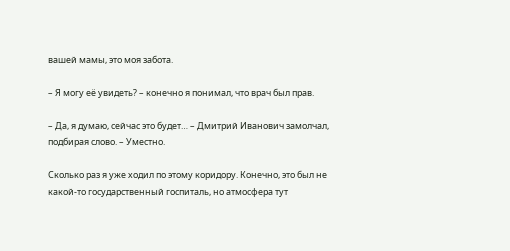вашей мамы, это моя забота.

– Я могу её увидеть? – конечно я понимал, что врач был прав.

– Да, я думаю, сейчас это будет… – Дмитрий Иванович замолчал, подбирая слово. – Уместно.

Сколько раз я уже ходил по этому коридору. Конечно, это был не какой-то государственный госпиталь, но атмосфера тут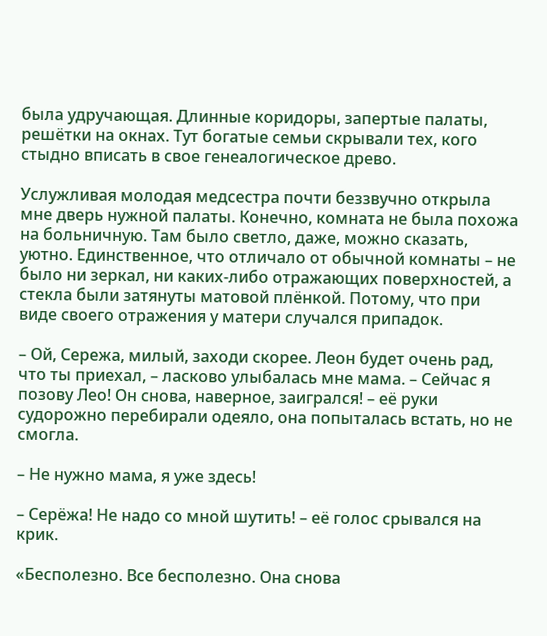была удручающая. Длинные коридоры, запертые палаты, решётки на окнах. Тут богатые семьи скрывали тех, кого стыдно вписать в свое генеалогическое древо.

Услужливая молодая медсестра почти беззвучно открыла мне дверь нужной палаты. Конечно, комната не была похожа на больничную. Там было светло, даже, можно сказать, уютно. Единственное, что отличало от обычной комнаты – не было ни зеркал, ни каких-либо отражающих поверхностей, а стекла были затянуты матовой плёнкой. Потому, что при виде своего отражения у матери случался припадок.

– Ой, Сережа, милый, заходи скорее. Леон будет очень рад, что ты приехал, – ласково улыбалась мне мама. – Сейчас я позову Лео! Он снова, наверное, заигрался! – её руки судорожно перебирали одеяло, она попыталась встать, но не смогла.

– Не нужно мама, я уже здесь!

– Серёжа! Не надо со мной шутить! – её голос срывался на крик.

«Бесполезно. Все бесполезно. Она снова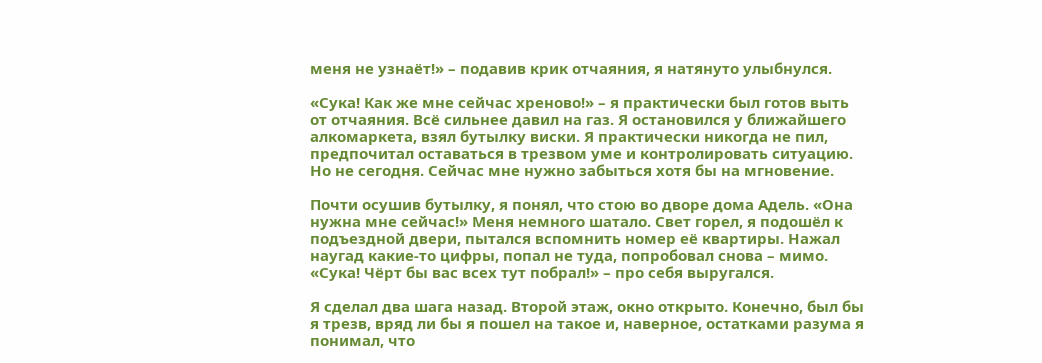меня не узнаёт!» – подавив крик отчаяния, я натянуто улыбнулся.

«Сука! Как же мне сейчас хреново!» – я практически был готов выть от отчаяния. Всё сильнее давил на газ. Я остановился у ближайшего алкомаркета, взял бутылку виски. Я практически никогда не пил, предпочитал оставаться в трезвом уме и контролировать ситуацию. Но не сегодня. Сейчас мне нужно забыться хотя бы на мгновение.

Почти осушив бутылку, я понял, что стою во дворе дома Адель. «Она нужна мне сейчас!» Меня немного шатало. Свет горел, я подошёл к подъездной двери, пытался вспомнить номер её квартиры. Нажал наугад какие-то цифры, попал не туда, попробовал снова – мимо. «Сука! Чёрт бы вас всех тут побрал!» – про себя выругался.

Я сделал два шага назад. Второй этаж, окно открыто. Конечно, был бы я трезв, вряд ли бы я пошел на такое и, наверное, остатками разума я понимал, что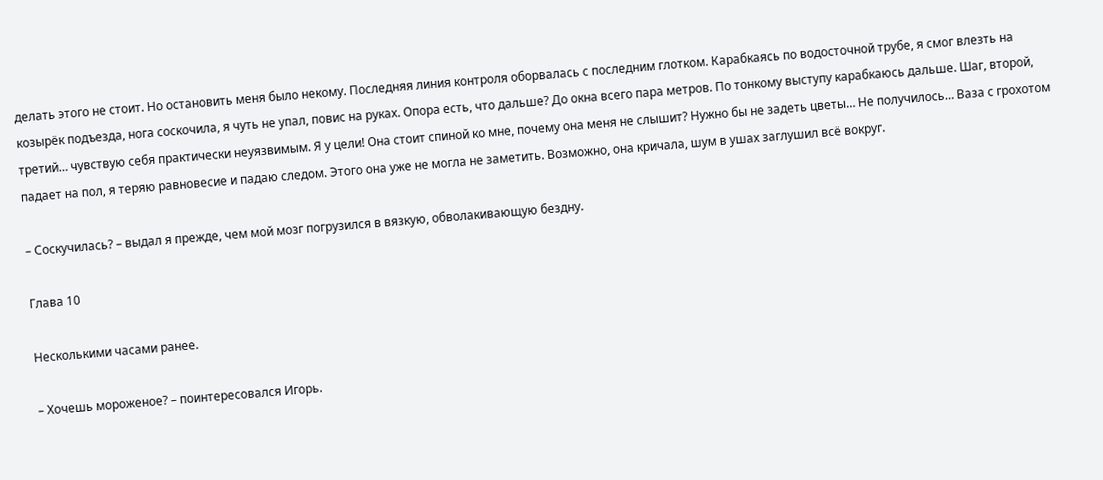делать этого не стоит. Но остановить меня было некому. Последняя линия контроля оборвалась с последним глотком. Карабкаясь по водосточной трубе, я смог влезть на козырёк подъезда, нога соскочила, я чуть не упал, повис на руках. Опора есть, что дальше? До окна всего пара метров. По тонкому выступу карабкаюсь дальше. Шаг, второй, третий… чувствую себя практически неуязвимым. Я у цели! Она стоит спиной ко мне, почему она меня не слышит? Нужно бы не задеть цветы… Не получилось… Ваза с грохотом падает на пол, я теряю равновесие и падаю следом. Этого она уже не могла не заметить. Возможно, она кричала, шум в ушах заглушил всё вокруг.

– Соскучилась? – выдал я прежде, чем мой мозг погрузился в вязкую, обволакивающую бездну.

Глава 10

Несколькими часами ранее.

– Хочешь мороженое? – поинтересовался Игорь.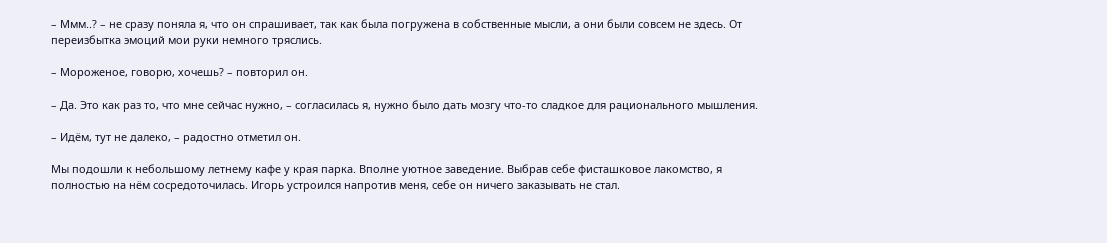– Ммм..? – не сразу поняла я, что он спрашивает, так как была погружена в собственные мысли, а они были совсем не здесь. От переизбытка эмоций мои руки немного тряслись.

– Мороженое, говорю, хочешь? – повторил он.

– Да. Это как раз то, что мне сейчас нужно, – согласилась я, нужно было дать мозгу что-то сладкое для рационального мышления.

– Идём, тут не далеко, – радостно отметил он.

Мы подошли к небольшому летнему кафе у края парка. Вполне уютное заведение. Выбрав себе фисташковое лакомство, я полностью на нём сосредоточилась. Игорь устроился напротив меня, себе он ничего заказывать не стал.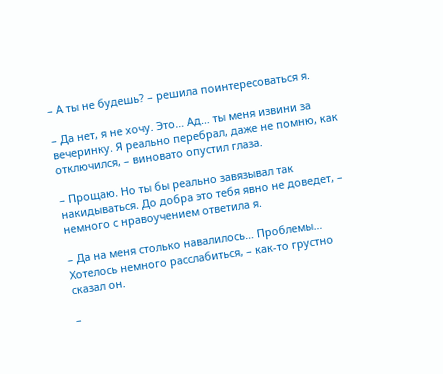– А ты не будешь? – решила поинтересоваться я.

– Да нет, я не хочу. Это… Ад… ты меня извини за вечеринку. Я реально перебрал, даже не помню, как отключился, – виновато опустил глаза.

– Прощаю. Но ты бы реально завязывал так накидываться. До добра это тебя явно не доведет, – немного с нравоучением ответила я.

– Да на меня столько навалилось… Проблемы… Хотелось немного расслабиться, – как-то грустно сказал он.

–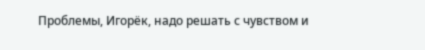Проблемы, Игорёк, надо решать с чувством и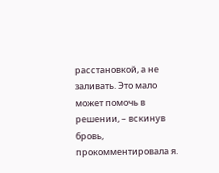расстановкой, а не заливать. Это мало может помочь в решении, – вскинув бровь, прокомментировала я.